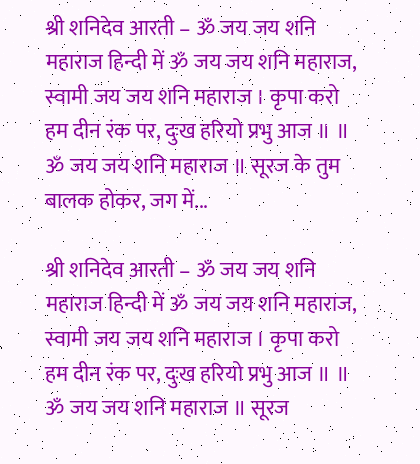श्री शनिदेव आरती – ॐ जय जय शनि महाराज हिन्दी में ॐ जय जय शनि महाराज, स्वामी जय जय शनि महाराज । कृपा करो हम दीन रंक पर, दुःख हरियो प्रभु आज ॥ ॥ ॐ जय जय शनि महाराज ॥ सूरज के तुम बालक होकर, जग में...

श्री शनिदेव आरती – ॐ जय जय शनि महाराज हिन्दी में ॐ जय जय शनि महाराज, स्वामी जय जय शनि महाराज । कृपा करो हम दीन रंक पर, दुःख हरियो प्रभु आज ॥ ॥ ॐ जय जय शनि महाराज ॥ सूरज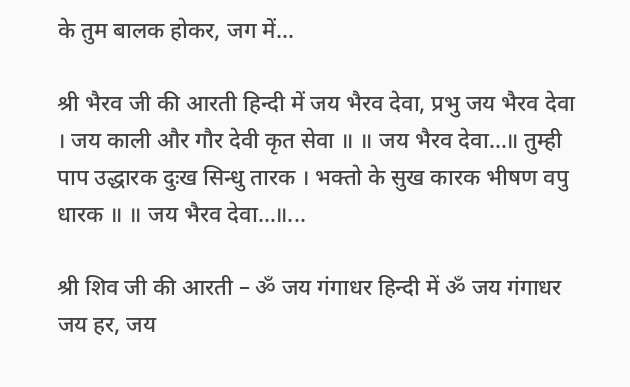के तुम बालक होकर, जग में...

श्री भैरव जी की आरती हिन्दी में जय भैरव देवा, प्रभु जय भैरव देवा । जय काली और गौर देवी कृत सेवा ॥ ॥ जय भैरव देवा…॥ तुम्ही पाप उद्धारक दुःख सिन्धु तारक । भक्तो के सुख कारक भीषण वपु धारक ॥ ॥ जय भैरव देवा…॥...

श्री शिव जी की आरती – ॐ जय गंगाधर हिन्दी में ॐ जय गंगाधर जय हर, जय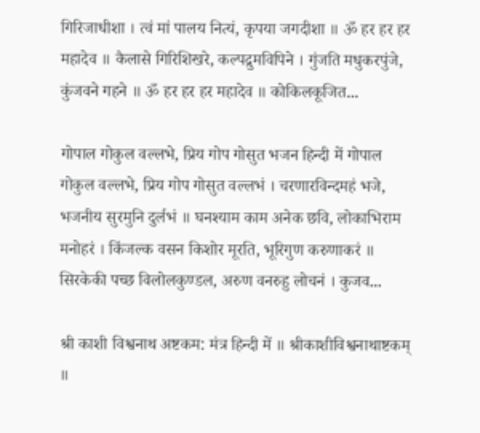गिरिजाधीशा । त्वं मां पालय नित्यं, कृपया जगदीशा ॥ ॐ हर हर हर महादेव ॥ कैलासे गिरिशिखरे, कल्पद्रुमविपिने । गुंजति मधुकरपुंजे, कुंजवने गहने ॥ ॐ हर हर हर महादेव ॥ कोकिलकूजित...

गोपाल गोकुल वल्लभे, प्रिय गोप गोसुत भजन हिन्दी में गोपाल गोकुल वल्लभे, प्रिय गोप गोसुत वल्लभं । चरणारविन्दमहं भजे, भजनीय सुरमुनि दुर्लभं ॥ घनश्याम काम अनेक छवि, लोकाभिराम मनोहरं । किंजल्क वसन किशोर मूरति, भूरिगुण करुणाकरं ॥ सिरकेकी पच्छ विलोलकुण्डल, अरुण वनरुहु लोचनं । कुजव...

श्री काशी विश्वनाथ अष्टकम: मंत्र हिन्दी में ॥ श्रीकाशीविश्वनाथाष्टकम् ॥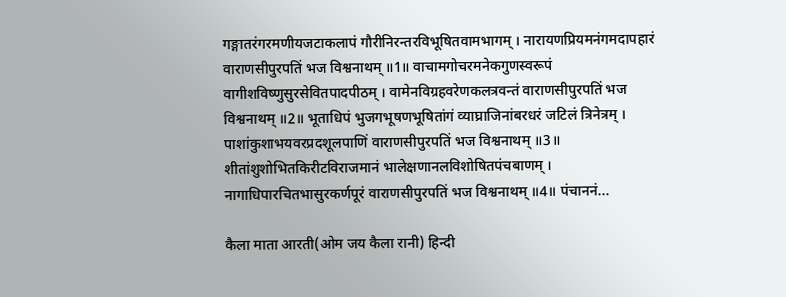गङ्गातरंगरमणीयजटाकलापं गौरीनिरन्तरविभूषितवामभागम् । नारायणप्रियमनंगमदापहारं वाराणसीपुरपतिं भज विश्वनाथम् ॥1॥ वाचामगोचरमनेकगुणस्वरूपं वागीशविष्णुसुरसेवितपादपीठम् । वामेनविग्रहवरेणकलत्रवन्तं वाराणसीपुरपतिं भज विश्वनाथम् ॥2॥ भूताधिपं भुजगभूषणभूषितांगं व्याघ्राजिनांबरधरं जटिलं त्रिनेत्रम् । पाशांकुशाभयवरप्रदशूलपाणिं वाराणसीपुरपतिं भज विश्वनाथम् ॥3॥ शीतांशुशोभितकिरीटविराजमानं भालेक्षणानलविशोषितपंचबाणम् । नागाधिपारचितभासुरकर्णपूरं वाराणसीपुरपतिं भज विश्वनाथम् ॥4॥ पंचाननं...

कैला माता आरती(ओम जय कैला रानी) हिन्दी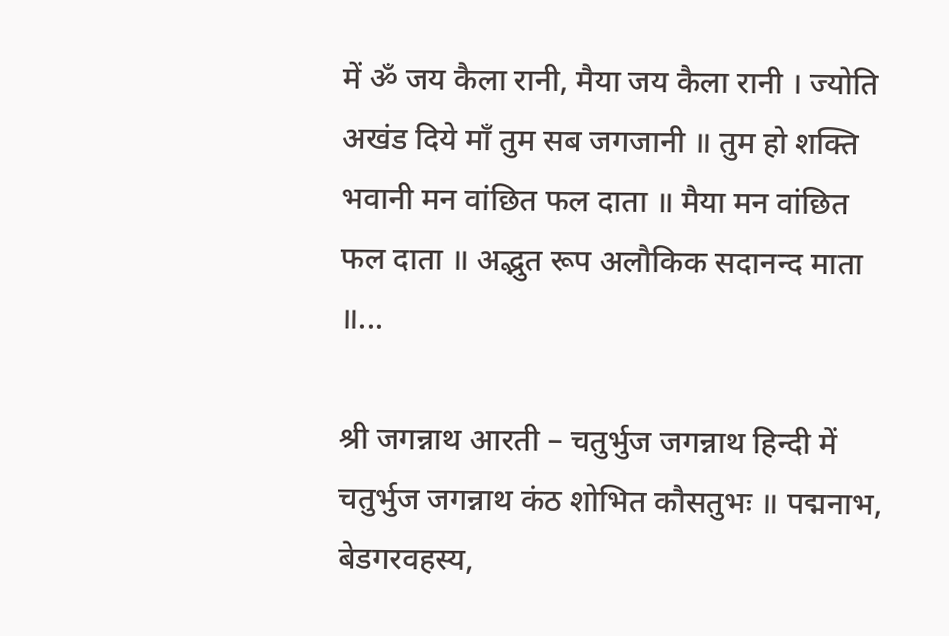में ॐ जय कैला रानी, मैया जय कैला रानी । ज्योति अखंड दिये माँ तुम सब जगजानी ॥ तुम हो शक्ति भवानी मन वांछित फल दाता ॥ मैया मन वांछित फल दाता ॥ अद्भुत रूप अलौकिक सदानन्द माता ॥...

श्री जगन्नाथ आरती – चतुर्भुज जगन्नाथ हिन्दी में चतुर्भुज जगन्नाथ कंठ शोभित कौसतुभः ॥ पद्मनाभ, बेडगरवहस्य,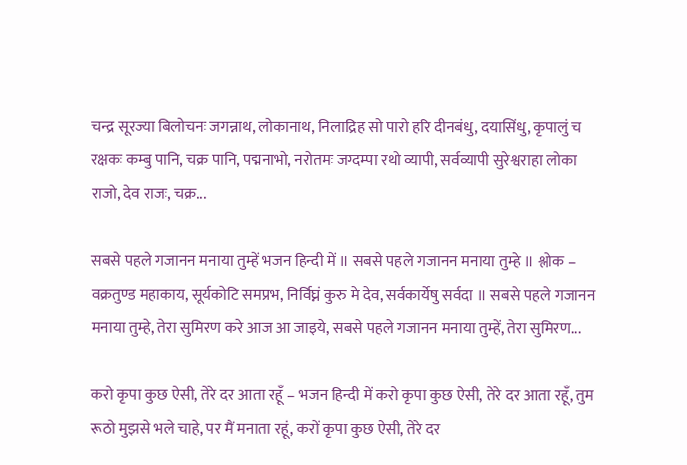चन्द्र सूरज्या बिलोचनः जगन्नाथ, लोकानाथ, निलाद्रिह सो पारो हरि दीनबंधु, दयासिंधु, कृपालुं च रक्षकः कम्बु पानि, चक्र पानि, पद्मनाभो, नरोतमः जग्दम्पा रथो व्यापी, सर्वव्यापी सुरेश्वराहा लोका राजो, देव राजः, चक्र...

सबसे पहले गजानन मनाया तुम्हें भजन हिन्दी में ॥ सबसे पहले गजानन मनाया तुम्हे ॥ श्लोक – वक्रतुण्ड महाकाय, सूर्यकोटि समप्रभ, निर्विघ्नं कुरु मे देव, सर्वकार्येषु सर्वदा ॥ सबसे पहले गजानन मनाया तुम्हे, तेरा सुमिरण करे आज आ जाइये, सबसे पहले गजानन मनाया तुम्हें, तेरा सुमिरण...

करो कृपा कुछ ऐसी, तेरे दर आता रहूँ – भजन हिन्दी में करो कृपा कुछ ऐसी, तेरे दर आता रहूँ, तुम रूठो मुझसे भले चाहे, पर मैं मनाता रहूं, करों कृपा कुछ ऐसी, तेरे दर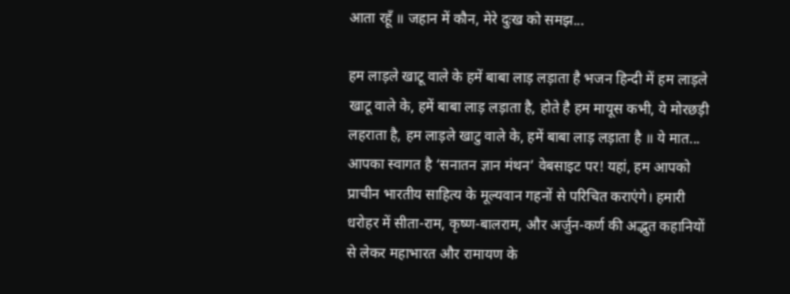आता रहूँ ॥ जहान में कौन, मेरे दुःख को समझ...

हम लाड़ले खाटू वाले के हमें बाबा लाड़ लड़ाता है भजन हिन्दी में हम लाड़ले खाटू वाले के, हमें बाबा लाड़ लड़ाता है, होते है हम मायूस कभी, ये मोरछड़ी लहराता है, हम लाड़ले खाटु वाले के, हमें बाबा लाड़ लड़ाता है ॥ ये मात...
आपका स्वागत है ‘सनातन ज्ञान मंथन’ वेबसाइट पर! यहां, हम आपको प्राचीन भारतीय साहित्य के मूल्यवान गहनों से परिचित कराएंगे। हमारी धरोहर में सीता-राम, कृष्ण-बालराम, और अर्जुन-कर्ण की अद्भुत कहानियों से लेकर महाभारत और रामायण के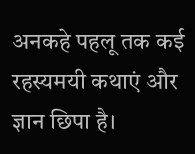अनकहे पहलू तक कई रहस्यमयी कथाएं और ज्ञान छिपा है।